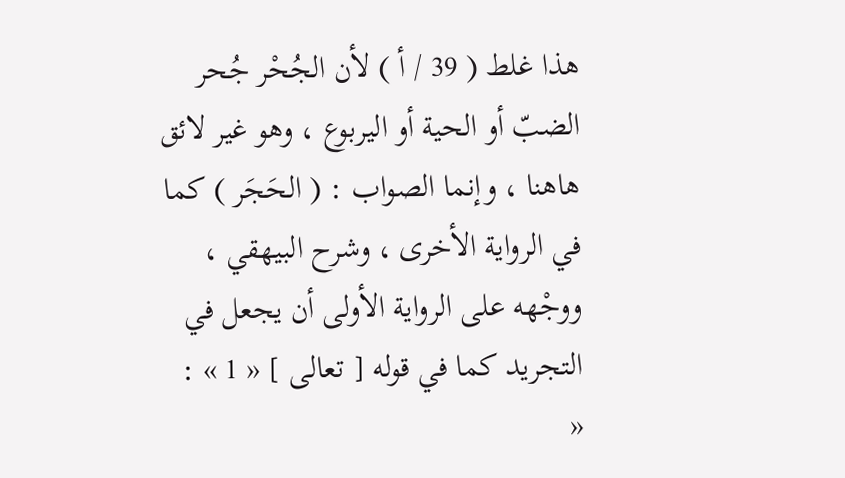هذا غلط ( 39 / أ ) لأن الجُحْر جُحر الضبّ أو الحية أو اليربوع ، وهو غير لائق هاهنا ، وإنما الصواب : ( الحَجَر ) كما في الرواية الأخرى ، وشرح البيهقي ، ووجْهه على الرواية الأولى أن يجعل في التجريد كما في قوله [ تعالى ] « 1 » :
«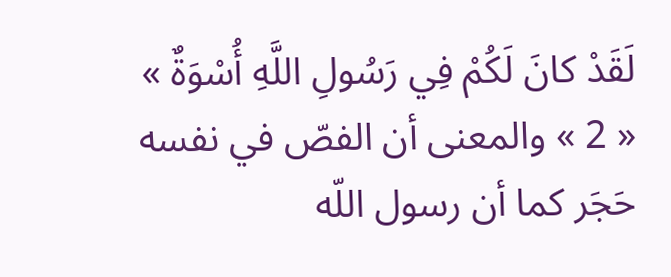لَقَدْ كانَ لَكُمْ فِي رَسُولِ اللَّهِ أُسْوَةٌ »
« 2 » والمعنى أن الفصّ في نفسه حَجَر كما أن رسول اللّه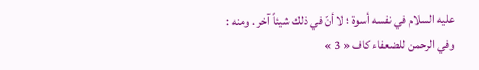عليه السلام في نفسه أسوة ؛ لا أنّ في ذلك شيئاً آخر . ومنه :
وفي الرحمن للضعفاء كاف « 3 »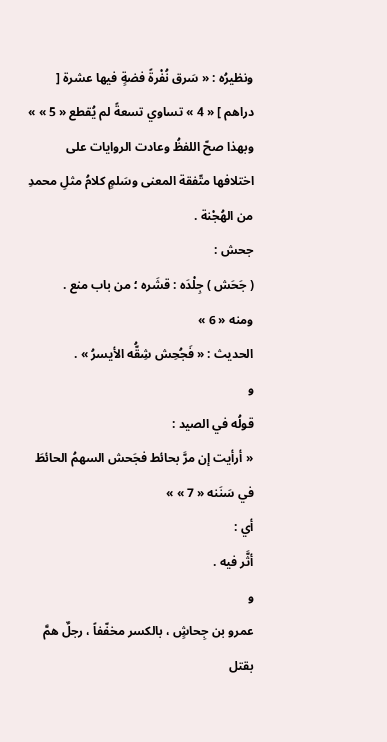ونظيرُه : « سَرق نُفْرةً فضةٍ فيها عشرة [ دراهم ] « 4 » تساوي تسعةً لم يُقطع « 5 » » وبهذا صحّ اللفظُ وعادت الروايات على اختلافها متّفقة المعنى وسَلمٍ كلامُ مثلِ محمدِ من الهُجْنة .
جحش :
( جَحَش ) جِلْدَه : قشَره ؛ من باب منع .
ومنه « 6 »
الحديث : « فَجُحِش شِقُّه الأيسرُ » .
و
قولُه في الصيد :
« أرأيت إن مرَّ بحائط فجَحش السهمُ الحائطَ في سَنَنه « 7 » »
أي :
أثَّر فيه .
و
عمرو بن جِحاشٍ ، بالكسر مخفّفاً ، رجلٌ همَّ بقتل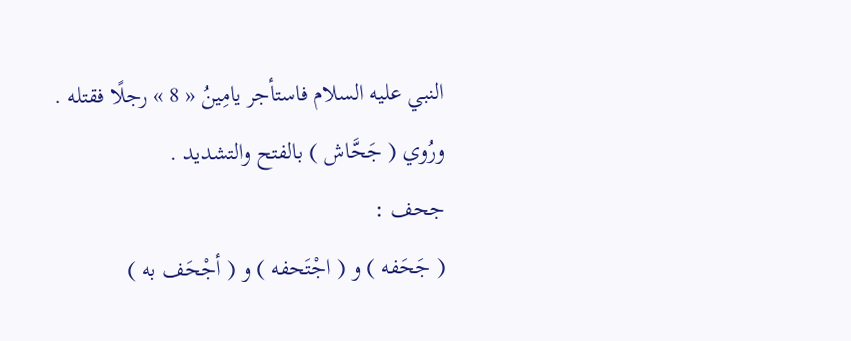النبي عليه السلام فاستأجر يامِينُ « 8 » رجلًا فقتله .
ورُوي ( جَحَّاش ) بالفتح والتشديد .
جحف :
( جَحَفه ) و ( اجْتَحفه ) و ( أجْحَف به )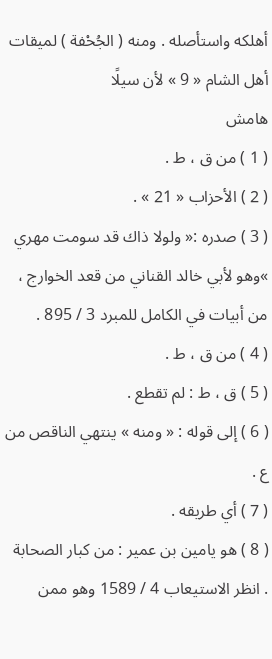أهلكه واستأصله . ومنه ( الجُحْفة ) لميقات أهل الشام « 9 » لأن سيلًا
هامش
( 1 ) من ق ، ط .
( 2 ) الأحزاب « 21 » .
( 3 ) صدره :« ولولا ذاك قد سومت مهري »وهو لأبي خالد القناني من قعد الخوارج ، من أبيات في الكامل للمبرد 3 / 895 .
( 4 ) من ق ، ط .
( 5 ) ق ، ط : لم تقطع .
( 6 ) إلى قوله : « ومنه » ينتهي الناقص من ع .
( 7 ) أي طريقه .
( 8 ) هو يامين بن عمير : من كبار الصحابة . انظر الاستيعاب 4 / 1589 وهو ممن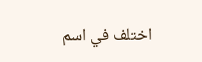اختلف في اسم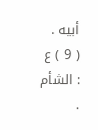أبيه .
( 9 ) ع : الشأم .